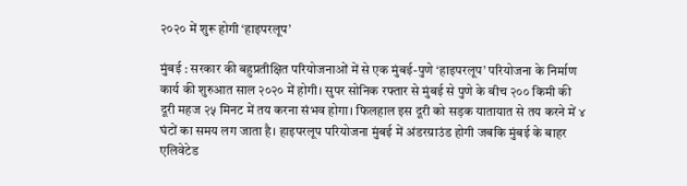२०२० में शुरू होगी ‘हाइपरलूप’

मुंबई : सरकार की बहुप्रतीक्षित परियोजनाओं में से एक मुंबई-पुणे ‘हाइपरलूप’ परियोजना के निर्माण कार्य की शुरुआत साल २०२० में होगी। सुपर सोनिक रफ्तार से मुंबई से पुणे के बीच २०० किमी की दूरी महज २५ मिनट में तय करना संभव होगा। फिलहाल इस दूरी को सड़क यातायात से तय करने में ४ घंटों का समय लग जाता है। हाइपरलूप परियोजना मुंबई में अंडरग्राउंड होगी जबकि मुंबई के बाहर एलिवेटेड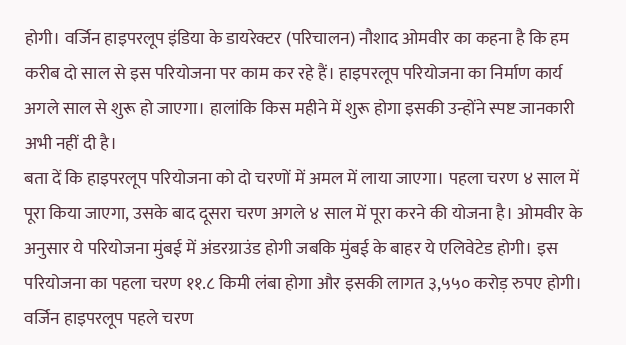होगी। वर्जिन हाइपरलूप इंडिया के डायरेक्टर (परिचालन) नौशाद ओमवीर का कहना है कि हम करीब दो साल से इस परियोजना पर काम कर रहे हैं। हाइपरलूप परियोजना का निर्माण कार्य अगले साल से शुरू हो जाएगा। हालांकि किस महीने में शुरू होगा इसकी उन्होंने स्पष्ट जानकारी अभी नहीं दी है।
बता दें कि हाइपरलूप परियोजना को दो चरणों में अमल में लाया जाएगा। पहला चरण ४ साल में पूरा किया जाएगा, उसके बाद दूसरा चरण अगले ४ साल में पूरा करने की योजना है। ओमवीर के अनुसार ये परियोजना मुंबई में अंडरग्राउंड होगी जबकि मुंबई के बाहर ये एलिवेटेड होगी। इस परियोजना का पहला चरण ११.८ किमी लंबा होगा और इसकी लागत ३,५५० करोड़ रुपए होगी। वर्जिन हाइपरलूप पहले चरण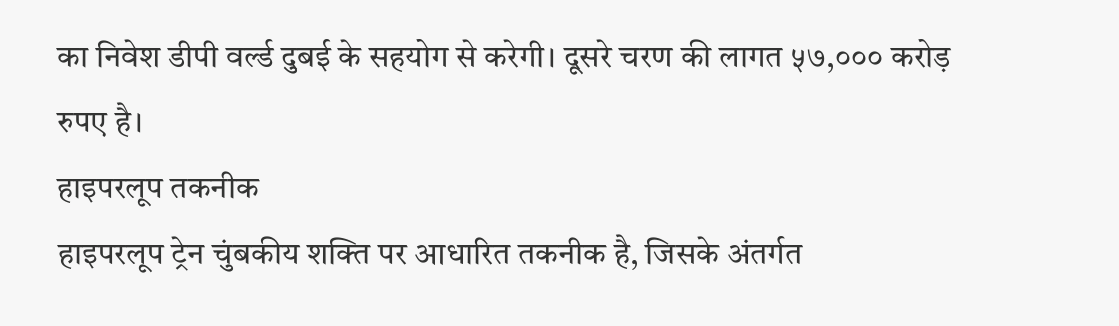का निवेश डीपी वर्ल्ड दुबई के सहयोग से करेगी। दूसरे चरण की लागत ५७,००० करोड़ रुपए है।
हाइपरलूप तकनीक
हाइपरलूप ट्रेन चुंबकीय शक्ति पर आधारित तकनीक है, जिसके अंतर्गत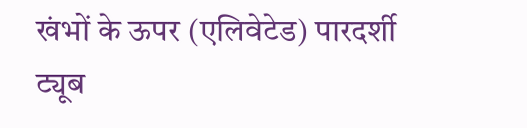खंभों के ऊपर (एलिवेटेड) पारदर्शी ट्यूब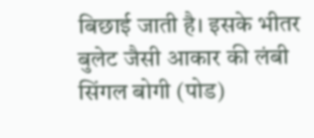बिछाई जाती है। इसके भीतर बुलेट जैसी आकार की लंबी सिंगल बोगी (पोड)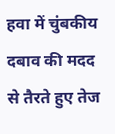हवा में चुंबकीय दबाव की मदद से तैरते हुए तेज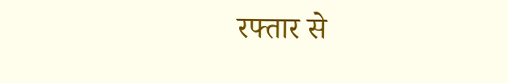रफ्तार से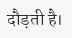दौड़ती है।